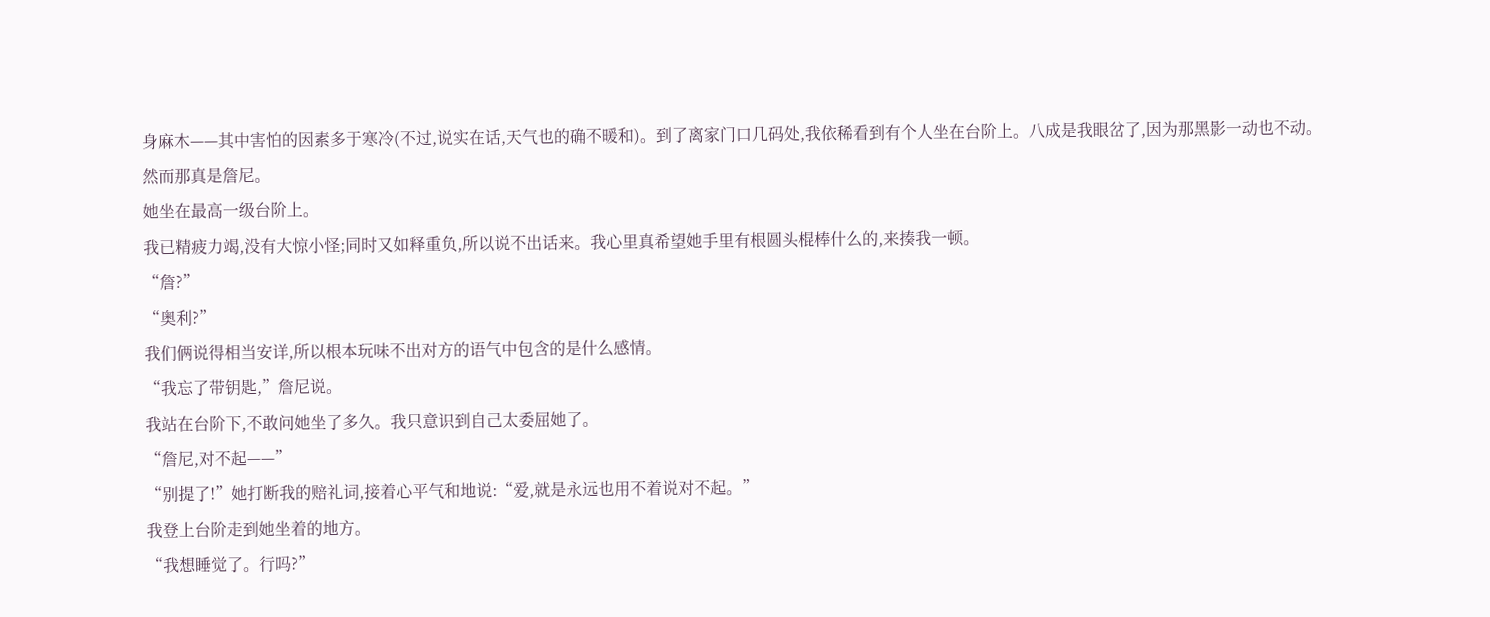身麻木——其中害怕的因素多于寒冷(不过,说实在话,天气也的确不暖和)。到了离家门口几码处,我依稀看到有个人坐在台阶上。八成是我眼岔了,因为那黑影一动也不动。
然而那真是詹尼。
她坐在最高一级台阶上。
我已精疲力竭,没有大惊小怪;同时又如释重负,所以说不出话来。我心里真希望她手里有根圆头棍棒什么的,来揍我一顿。
“詹?”
“奥利?”
我们俩说得相当安详,所以根本玩味不出对方的语气中包含的是什么感情。
“我忘了带钥匙,”詹尼说。
我站在台阶下,不敢问她坐了多久。我只意识到自己太委屈她了。
“詹尼,对不起——”
“别提了!”她打断我的赔礼词,接着心平气和地说:“爱,就是永远也用不着说对不起。”
我登上台阶走到她坐着的地方。
“我想睡觉了。行吗?”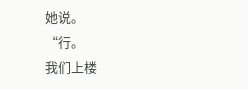她说。
“行。
我们上楼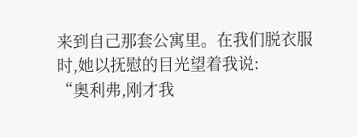来到自己那套公寓里。在我们脱衣服时,她以抚慰的目光望着我说:
“奥利弗,刚才我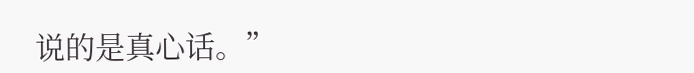说的是真心话。”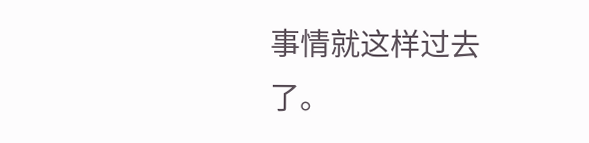事情就这样过去了。